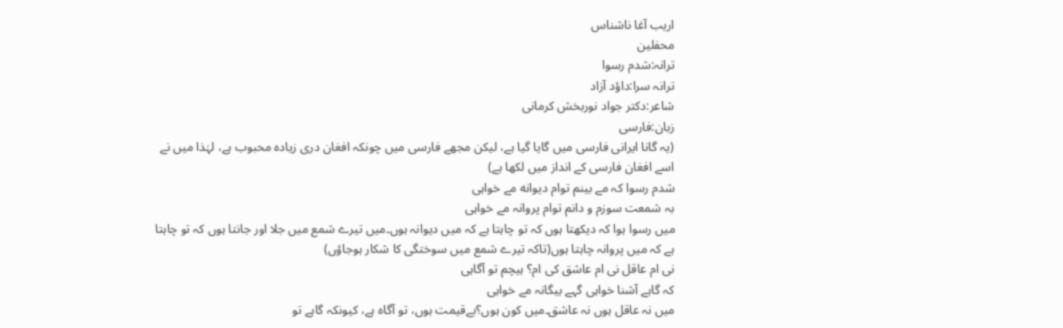اریب آغا ناشناس
محفلین
ترانہ:شدم رسوا
ترانہ سرا:داؤد آزاد
شاعر:دکتر جواد نوربخش کرمانی
زبان:فارسی
(یہ گانا ایرانی فارسی میں گایا گیا ہے، لیکن مجھے فارسی میں چونکہ افغان دری زیادہ محبوب ہے، لہٰذا میں نے اسے افغان فارسی کے انداز میں لکھا ہے)
شدم رسوا كہ مے بینم توام دیوانه مے خواہی
بہ شمعت سوزم و دانم توام پروانہ مے خواہی
میں رسوا ہوا کہ دیکھتا ہوں کہ تو چاہتا ہے کہ میں دیوانہ ہوں۔میں تیرے شمع میں جلا اور جانتا ہوں کہ تو چاہتا ہے کہ میں پروانہ چاہتا ہوں(تاکہ تیرے شمع میں سوختگی کا شکار ہوجاؤں)
نی ام عاقل نی ام عاشق كی ام؟ ہیچم تو آگاہی
كہ گاہے آشنا خواہی گہے بیگانہ مے خواہی
میں نہ عاقل ہوں نہ عاشق۔میں کون ہوں؟بےقیمت ہوں، تو آگاہ ہے، کیونکہ گاہے تو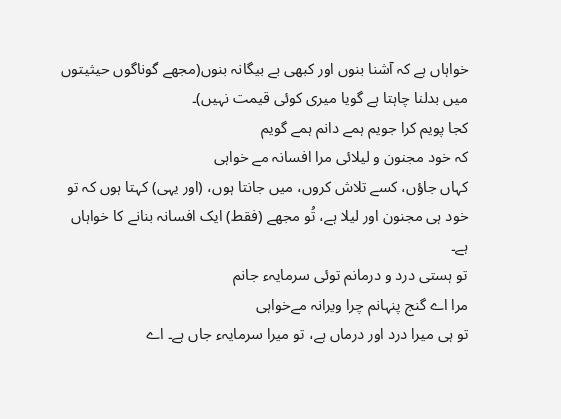خواہاں ہے کہ آشنا بنوں اور کبھی بے بیگانہ بنوں(مجھے گوناگوں حیثیتوں میں بدلنا چاہتا ہے گویا میری کوئی قیمت نہیں)۔
كجا پویم كرا جویم ہمے دانم ہمے گویم
كہ خود مجنون و لیلائی مرا افسانہ مے خواہی
کہاں جاؤں، کسے تلاش کروں، میں جانتا ہوں، (اور یہی) کہتا ہوں کہ تو خود ہی مجنون اور لیلا ہے، تُو مجھے (فقط) ایک افسانہ بنانے کا خواہاں ہے۔
تو ہستی درد و درمانم توئی سرمایہء جانم
مرا اے گنج پنہانم چرا ویرانہ مےخواہی
تو ہی میرا درد اور درماں ہے، تو میرا سرمایہء جاں ہے۔ اے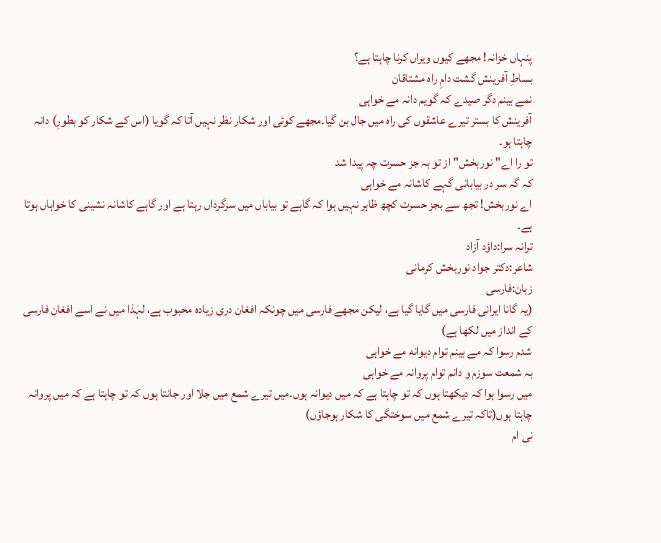پنہاں خزانہ! مجھے کیوں ویراں کرنا چاہتا ہے؟
بساطِ آفرینش گشت دامِ راه مشتاقان
نمے بینم دگر صیدے كہ گویم دانہ مے خواہی
آفرینش کا بستر تیرے عاشقوں کی راہ میں جال بن گیا۔مجھے کوئی اور شکار نظر نہیں آتا کہ گویا (اس کے شکار کو بطورِ) دانہ چاہتا ہو۔
تو را اے" نوربخش" از تو بہ جز حسرت چہ پیدا شد
كہ گہ سر در بیابانی گہے كاشانہ مے خواہی
اے نوربخش! تجھ سے بجز حسرت کچھ ظاہر نہیں ہوا کہ گاہے تو بیاباں میں سرگرداں رہتا ہے اور گاہے کاشانہ نشینی کا خواہاں ہوتا ہے۔
ترانہ سرا:داؤد آزاد
شاعر:دکتر جواد نوربخش کرمانی
زبان:فارسی
(یہ گانا ایرانی فارسی میں گایا گیا ہے، لیکن مجھے فارسی میں چونکہ افغان دری زیادہ محبوب ہے، لہٰذا میں نے اسے افغان فارسی کے انداز میں لکھا ہے)
شدم رسوا كہ مے بینم توام دیوانه مے خواہی
بہ شمعت سوزم و دانم توام پروانہ مے خواہی
میں رسوا ہوا کہ دیکھتا ہوں کہ تو چاہتا ہے کہ میں دیوانہ ہوں۔میں تیرے شمع میں جلا اور جانتا ہوں کہ تو چاہتا ہے کہ میں پروانہ چاہتا ہوں(تاکہ تیرے شمع میں سوختگی کا شکار ہوجاؤں)
نی ام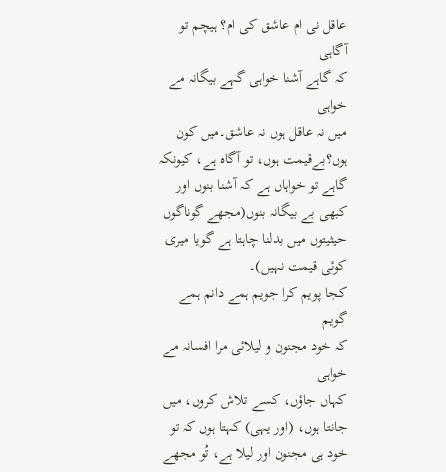عاقل نی ام عاشق كی ام؟ ہیچم تو آگاہی
كہ گاہے آشنا خواہی گہے بیگانہ مے خواہی
میں نہ عاقل ہوں نہ عاشق۔میں کون ہوں؟بےقیمت ہوں، تو آگاہ ہے، کیونکہ گاہے تو خواہاں ہے کہ آشنا بنوں اور کبھی بے بیگانہ بنوں(مجھے گوناگوں حیثیتوں میں بدلنا چاہتا ہے گویا میری کوئی قیمت نہیں)۔
كجا پویم كرا جویم ہمے دانم ہمے گویم
كہ خود مجنون و لیلائی مرا افسانہ مے خواہی
کہاں جاؤں، کسے تلاش کروں، میں جانتا ہوں، (اور یہی) کہتا ہوں کہ تو خود ہی مجنون اور لیلا ہے، تُو مجھے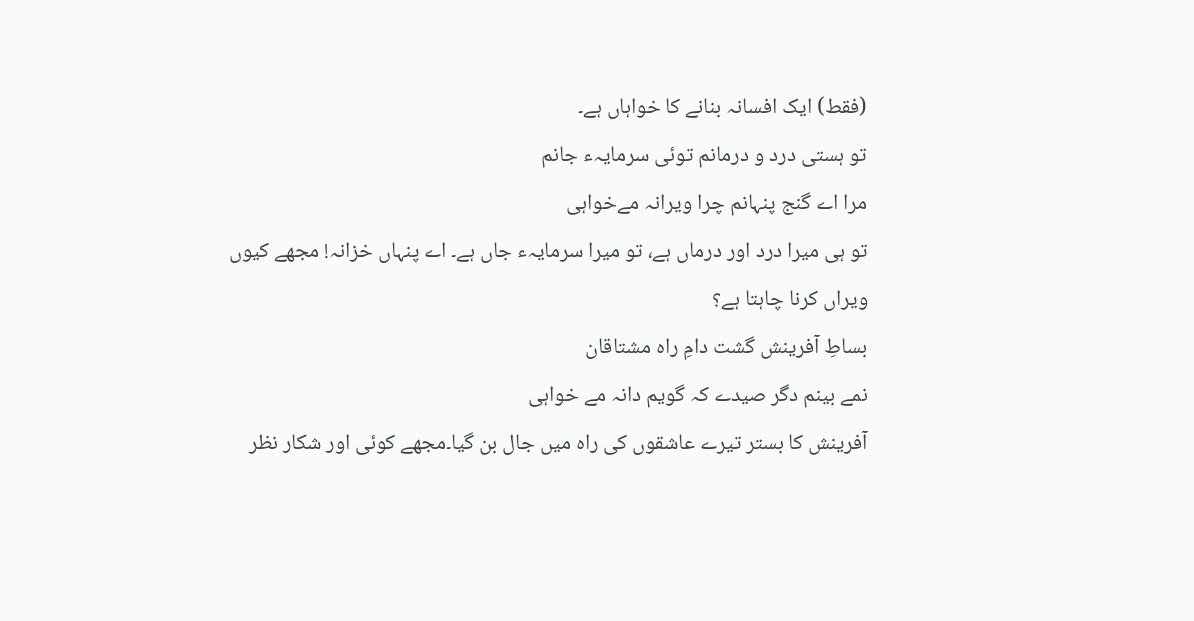(فقط) ایک افسانہ بنانے کا خواہاں ہے۔
تو ہستی درد و درمانم توئی سرمایہء جانم
مرا اے گنج پنہانم چرا ویرانہ مےخواہی
تو ہی میرا درد اور درماں ہے، تو میرا سرمایہء جاں ہے۔ اے پنہاں خزانہ! مجھے کیوں ویراں کرنا چاہتا ہے؟
بساطِ آفرینش گشت دامِ راه مشتاقان
نمے بینم دگر صیدے كہ گویم دانہ مے خواہی
آفرینش کا بستر تیرے عاشقوں کی راہ میں جال بن گیا۔مجھے کوئی اور شکار نظر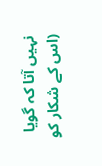نہیں آتا کہ گویا (اس کے شکار کو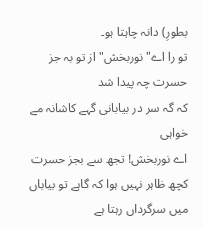بطورِ) دانہ چاہتا ہو۔
تو را اے" نوربخش" از تو بہ جز حسرت چہ پیدا شد
كہ گہ سر در بیابانی گہے كاشانہ مے خواہی
اے نوربخش! تجھ سے بجز حسرت کچھ ظاہر نہیں ہوا کہ گاہے تو بیاباں میں سرگرداں رہتا ہے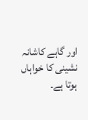اور گاہے کاشانہ نشینی کا خواہاں ہوتا ہے۔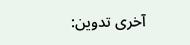آخری تدوین: